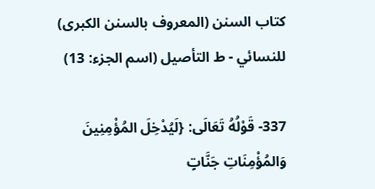كتاب السنن (المعروف بالسنن الكبرى) للنسائي - ط التأصيل (اسم الجزء: 13)

337- قَوْلُهُ تَعَالَى: {لَيُدْخِلَ المُؤْمِنِينَ وَالمُؤْمِنَاتِ جَنَّاتٍ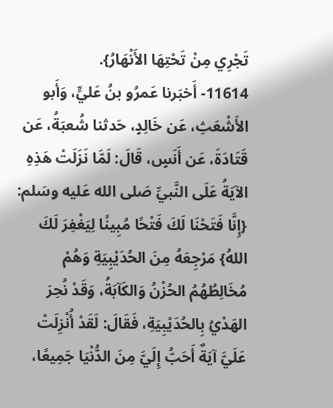تَجْرِي مِنْ تَحْتِهَا الأَنْهَارُ}.
11614- أَخبَرنا عَمرُو بنُ عَليٍّ، وَأَبو الأَشْعَثِ، عَن خَالِدٍ، حَدثنا شُعبَةُ، عَن قَتَادَةَ، عَن أَنَسٍ، قَالَ: لَمَّا نَزَلَتْ هَذِهِ الآيَةُ عَلَى النَّبيِّ صَلى الله عَليه وسَلم: {إِنَّا فَتَحْنَا لَكَ فَتْحًا مُبِينًا لِيَغْفِرَ لَكَ اللهُ} مَرْجِعَهُ مِنَ الحُدَيْبِيَةِ وَهُمْ مُخَالِطُهُمُ الحُزْنُ وَالكَآبَةُ، وَقَدْ نُحِرَ الهَدْيُ بِالحُدَيْبِيَةِ، فَقَالَ: لَقَدْ أُنْزِلَتْ عَلَيَّ آيَةٌ أَحَبُّ إِلَيَّ مِنَ الدُّنْيَا جَمِيعًا،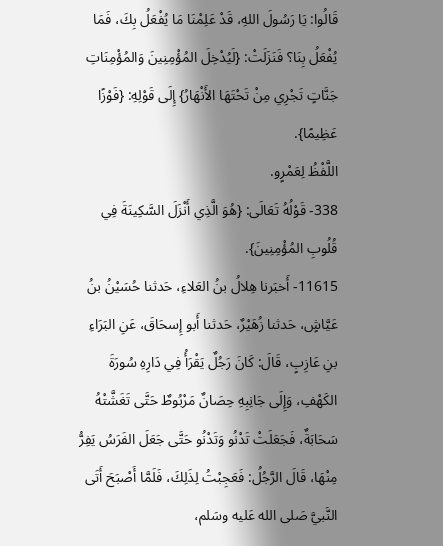قَالُوا: يَا رَسُولَ اللهِ، قَدْ عَلِمْنَا مَا يُفْعَلُ بِكَ، فَمَا يُفْعَلُ بِنَا؟ فَنَزَلَتْ: {لَيُدْخِلَ المُؤْمِنِينَ وَالمُؤْمِنَاتِ جَنَّاتٍ تَجْرِي مِنْ تَحْتَهَا الأَنْهَارُ} إِلَى قَوْلِهِ: {فَوْزًا عَظِيمًا}.
اللَّفْظُ لِعَمْرٍو.
338- قَوْلُهُ تَعَالَى: {هُوَ الَّذِي أَنْزَلَ السَّكِينَةَ فِي قُلُوبِ المُؤْمِنِينَ}.
11615- أَخبَرنا هِلالُ بنُ العَلاءِ، حَدثنا حُسَيْنُ بنُ عَيَّاشٍ، حَدثنا زُهَيْرٌ، حَدثنا أَبو إِسحَاقَ، عَنِ البَرَاءِ بنِ عَازِبٍ، قَالَ: كَانَ رَجُلٌ يَقْرَأُ فِي دَارِهِ سُورَةَ الكَهْفِ، وَإِلَى جَانِبِهِ حِصَانٌ مَرْبُوطٌ حَتَّى تَغَشَّتْهُ سَحَابَةٌ، فَجَعَلَتْ تَدْنُو وَتَدْنُو حَتَّى جَعَلَ الفَرَسُ يَفِرُّ مِنْهَا، قَالَ الرَّجُلُ: فَعَجِبْتُ لِذَلِكَ، فَلَمَّا أَصْبَحَ أَتَى النَّبيَّ صَلى الله عَليه وسَلم،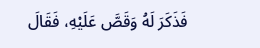فَذَكَرَ لَهُ وَقَصَّ عَلَيْهِ، فَقَالَ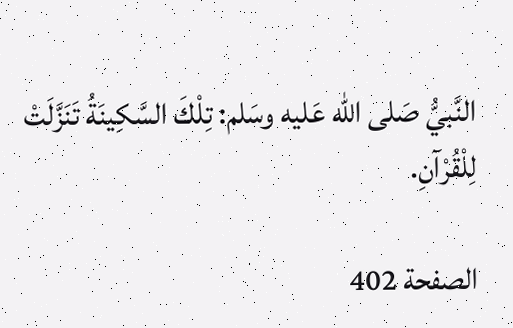النَّبيُّ صَلى الله عَليه وسَلم: تِلْكَ السَّكِينَةُ تَنَزَّلَتْ لِلْقُرْآنِ.

الصفحة 402